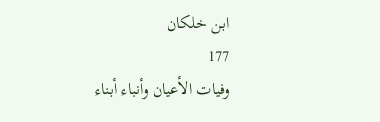ابن خلكان
177
وفيات الأعيان وأنباء أبناء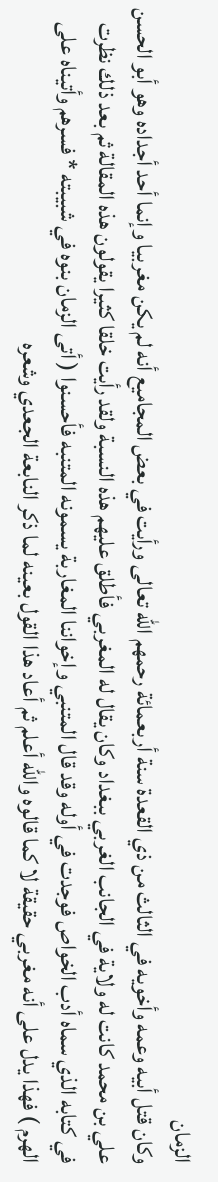الزمان
وكان قتل أبيه وعمه وأخويه في الثالث من ذي القعدة سنة أربعمائة رحمهم الله تعالى ورأيت في بعض المجاميع أنه لم يكن مغربيا وإنما أحد أجداده وهو أبو الحسن علي بن محمد كانت له ولاية في الجانب الغربي ببغداد وكان يقال له المغربي فأطلق عليهم هذه النسبة ولقد رأيت خلقا كثيرا يقولون هذه المقالة ثم بعد ذلك نظرت في كتابه الذي سماه أدب الخواص فوجدت في أوله وقد قال المتنبي وإخواننا المغاربة يسمونه المتنبه فأحسنوا ( أتى الزمان بنوه في شبيبته * فسرهم وأتيناه على الهرم ) فهذا يدل على أنه مغربي حقيقة لا كما قالوه والله أعلم ثم أعاد هذا القول بعينه لما ذكر النابعة الجعدي وشعره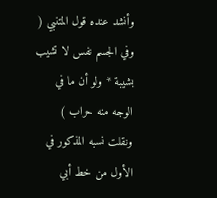وأنشد عنده قول المتنبي ( وفي الجسم نفس لا تشيب بشيبة * ولو أن ما في الوجه منه حراب ) ونقلت نسبه المذكور في الأول من خط أبي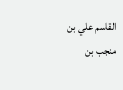القاسم علي بن منجب بن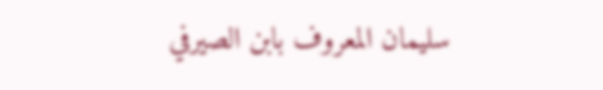سليمان المعروف بابن الصيرفي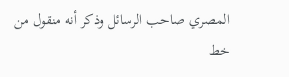المصري صاحب الرسائل وذكر أنه منقول من خط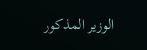الوزير المذكور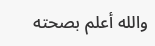والله أعلم بصحته